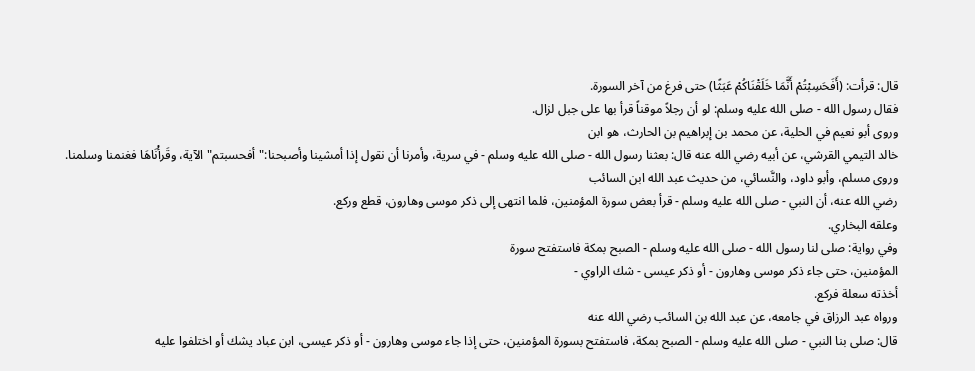قال: قرأت: (أَفَحَسِبْتُمْ أَنَّمَا خَلَقْنَاكُمْ عَبَثًا) حتى فرغ من آخر السورة.
فقال رسول الله - صلى الله عليه وسلم: لو أن رجلاً موقناً قرأ بها على جبل لزال.
وروى أبو نعيم في الحلية، عن محمد بن إبراهيم بن الحارث، هو ابن
خالد التيمي القرشي، عن أبيه رضي الله عنه قال: بعثنا رسول الله - صلى الله عليه وسلم - في سرية، وأمرنا أن نقول إذا أمشينا وأصبحنا:"أفحسبتم"الآية، وقَرأْنَاهَا فغنمنا وسلمنا.
وروى مسلم، وأبو داود، والنَّسائي، من حديث عبد الله ابن السائب
رضي الله عنه، أن النبي - صلى الله عليه وسلم - قرأ بعض سورة المؤمنين، فلما انتهى إلى ذكر موسى وهارون، قطع وركع.
وعلقه البخاري.
وفي رواية: صلى لنا رسول الله - صلى الله عليه وسلم - الصبح بمكة فاستفتح سورة
المؤمنين، حتى جاء ذكر موسى وهارون - أو ذكر عيسى - شك الراوي -
أخذته سعلة فركع.
ورواه عبد الرزاق في جامعه، عن عبد الله بن السائب رضي الله عنه
قال: صلى بنا النبي - صلى الله عليه وسلم - الصبح بمكة، فاستفتح بسورة المؤمنين، حتى إذا جاء موسى وهارون - أو ذكر عيسى، ابن عباد يشك أو اختلفوا عليه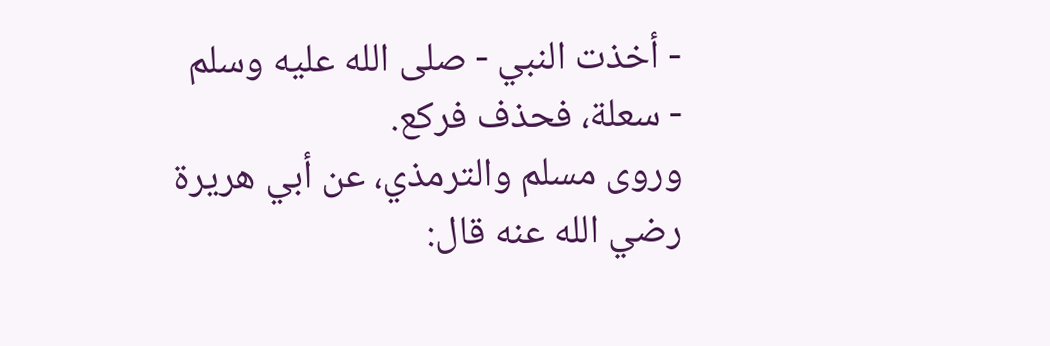- أخذت النبي - صلى الله عليه وسلم - سعلة، فحذف فركع.
وروى مسلم والترمذي، عن أبي هريرة رضي الله عنه قال: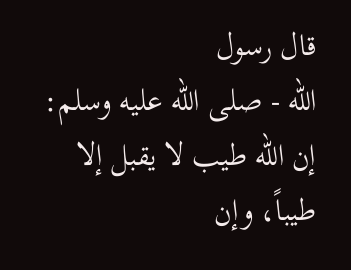قال رسول
الله - صلى الله عليه وسلم: إن الله طيب لا يقبل إلا طيباً، وإن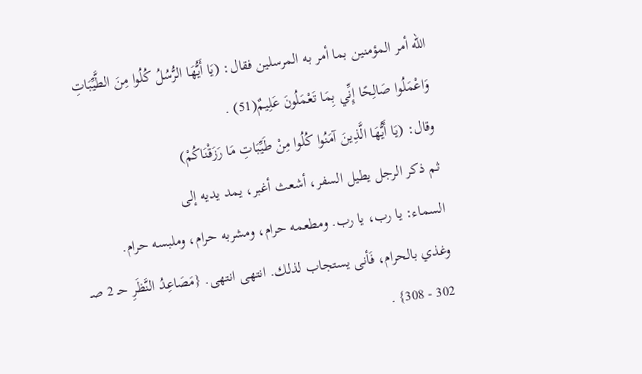الله أمر المؤمنين بما أمر به المرسلين فقال: (يَا أَيُّهَا الرُّسُلُ كُلُوا مِنَ الطَّيِّبَاتِ وَاعْمَلُوا صَالِحًا إِنِّي بِمَا تَعْمَلُونَ عَلِيمٌ(51) .
وقال: (يَا أَيُّهَا الَّذِينَ آمَنُوا كُلُوا مِنْ طَيِّبَاتِ مَا رَزَقْنَاكُمْ)
ثم ذكر الرجل يطيل السفر، أشعث أغبر، يمد يديه إلى
السماء: يا رب، يا رب. ومطعمه حرام، ومشربه حرام، وملبسه حرام.
وغذي بالحرام، فَأنى يستجاب لذلك. انتهى انتهى. {مَصَاعِدُ النَّظَرِ حـ 2 صـ 302 - 308} .